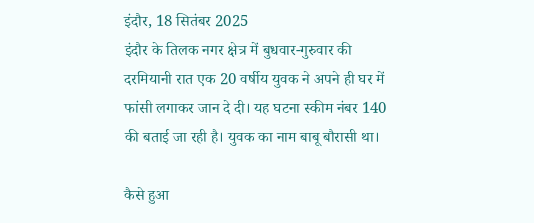इंदौर, 18 सितंबर 2025
इंदौर के तिलक नगर क्षेत्र में बुधवार-गुरुवार की दरमियानी रात एक 20 वर्षीय युवक ने अपने ही घर में फांसी लगाकर जान दे दी। यह घटना स्कीम नंबर 140 की बताई जा रही है। युवक का नाम बाबू बौरासी था।

कैसे हुआ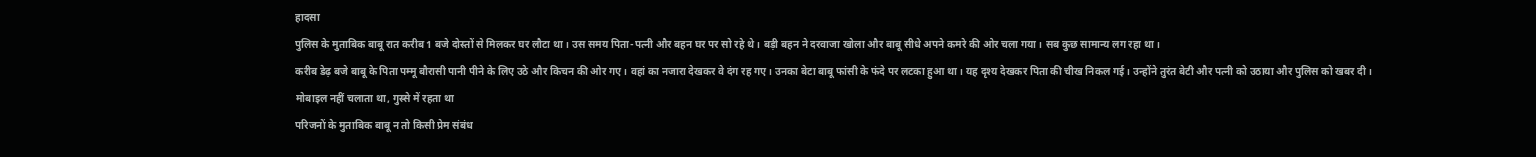हादसा
पुलिस के मुताबिक बाबू रात करीब 1 बजे दोस्तों से मिलकर घर लौटा था। उस समय पिता-पत्नी और बहन घर पर सो रहे थे। बड़ी बहन ने दरवाजा खोला और बाबू सीधे अपने कमरे की ओर चला गया। सब कुछ सामान्य लग रहा था।
करीब डेढ़ बजे बाबू के पिता पम्मू बौरासी पानी पीने के लिए उठे और किचन की ओर गए। वहां का नजारा देखकर वे दंग रह गए। उनका बेटा बाबू फांसी के फंदे पर लटका हुआ था। यह दृश्य देखकर पिता की चीख निकल गई। उन्होंने तुरंत बेटी और पत्नी को उठाया और पुलिस को खबर दी।
मोबाइल नहीं चलाता था, गुस्से में रहता था
परिजनों के मुताबिक बाबू न तो किसी प्रेम संबंध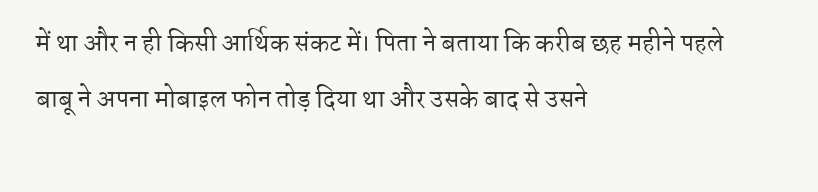में था और न ही किसी आर्थिक संकट में। पिता ने बताया कि करीब छह महीने पहले बाबू ने अपना मोबाइल फोन तोड़ दिया था और उसके बाद से उसने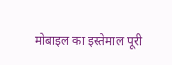मोबाइल का इस्तेमाल पूरी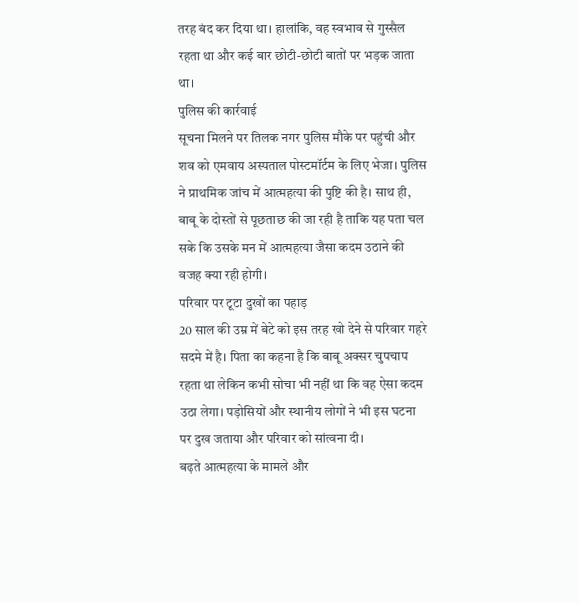तरह बंद कर दिया था। हालांकि, वह स्वभाव से गुस्सैल रहता था और कई बार छोटी-छोटी बातों पर भड़क जाता था।
पुलिस की कार्रवाई
सूचना मिलने पर तिलक नगर पुलिस मौके पर पहुंची और शव को एमवाय अस्पताल पोस्टमॉर्टम के लिए भेजा। पुलिस ने प्राथमिक जांच में आत्महत्या की पुष्टि की है। साथ ही, बाबू के दोस्तों से पूछताछ की जा रही है ताकि यह पता चल सके कि उसके मन में आत्महत्या जैसा कदम उठाने की वजह क्या रही होगी।
परिवार पर टूटा दुखों का पहाड़
20 साल की उम्र में बेटे को इस तरह खो देने से परिवार गहरे सदमे में है। पिता का कहना है कि बाबू अक्सर चुपचाप रहता था लेकिन कभी सोचा भी नहीं था कि वह ऐसा कदम उठा लेगा। पड़ोसियों और स्थानीय लोगों ने भी इस घटना पर दुख जताया और परिवार को सांत्वना दी।
बढ़ते आत्महत्या के मामले और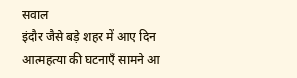सवाल
इंदौर जैसे बड़े शहर में आए दिन आत्महत्या की घटनाएँ सामने आ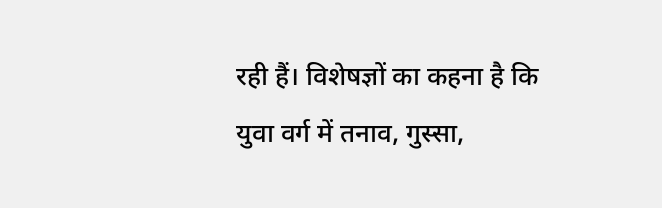रही हैं। विशेषज्ञों का कहना है कि युवा वर्ग में तनाव, गुस्सा,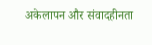अकेलापन और संवादहीनता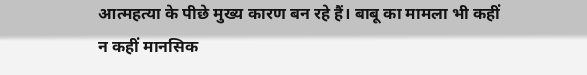आत्महत्या के पीछे मुख्य कारण बन रहे हैं। बाबू का मामला भी कहीं न कहीं मानसिक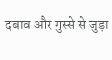दबाव और गुस्से से जुड़ा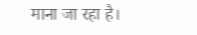माना जा रहा है।